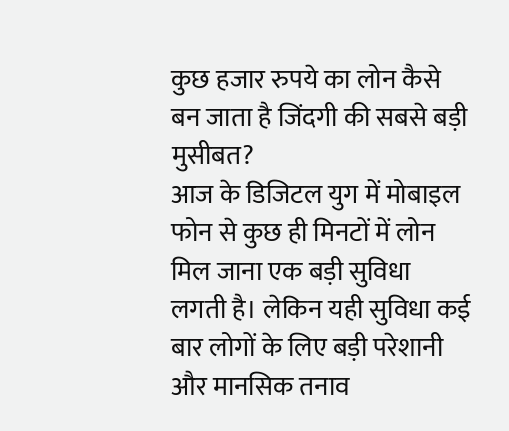कुछ हजार रुपये का लोन कैसे बन जाता है जिंदगी की सबसे बड़ी मुसीबत?
आज के डिजिटल युग में मोबाइल फोन से कुछ ही मिनटों में लोन मिल जाना एक बड़ी सुविधा लगती है। लेकिन यही सुविधा कई बार लोगों के लिए बड़ी परेशानी और मानसिक तनाव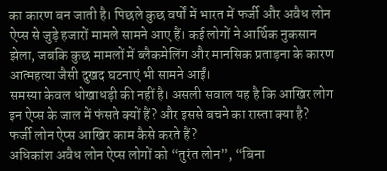का कारण बन जाती है। पिछले कुछ वर्षों में भारत में फर्जी और अवैध लोन ऐप्स से जुड़े हजारों मामले सामने आए हैं। कई लोगों ने आर्थिक नुकसान झेला, जबकि कुछ मामलों में ब्लैकमेलिंग और मानसिक प्रताड़ना के कारण आत्महत्या जैसी दुखद घटनाएं भी सामने आईं।
समस्या केवल धोखाधड़ी की नहीं है। असली सवाल यह है कि आखिर लोग इन ऐप्स के जाल में फंसते क्यों हैं? और इससे बचने का रास्ता क्या है?
फर्जी लोन ऐप्स आखिर काम कैसे करते हैं?
अधिकांश अवैध लोन ऐप्स लोगों को “तुरंत लोन”, “बिना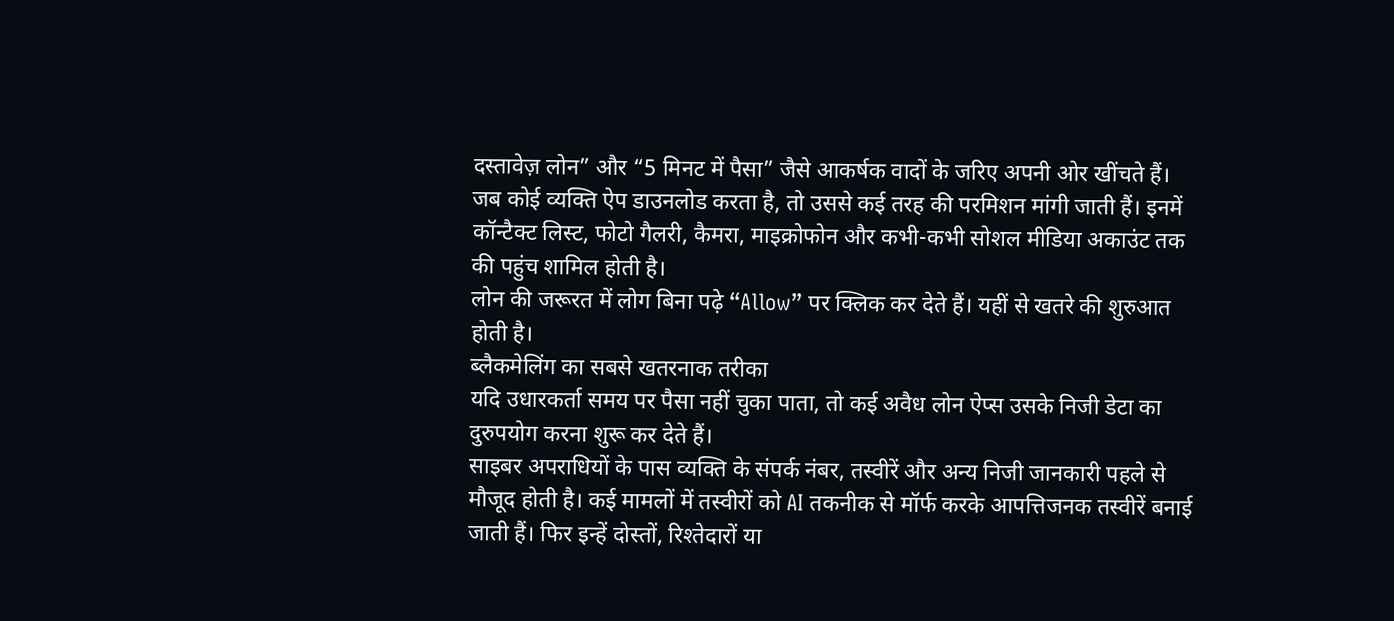दस्तावेज़ लोन” और “5 मिनट में पैसा” जैसे आकर्षक वादों के जरिए अपनी ओर खींचते हैं।
जब कोई व्यक्ति ऐप डाउनलोड करता है, तो उससे कई तरह की परमिशन मांगी जाती हैं। इनमें कॉन्टैक्ट लिस्ट, फोटो गैलरी, कैमरा, माइक्रोफोन और कभी-कभी सोशल मीडिया अकाउंट तक की पहुंच शामिल होती है।
लोन की जरूरत में लोग बिना पढ़े “Allow” पर क्लिक कर देते हैं। यहीं से खतरे की शुरुआत होती है।
ब्लैकमेलिंग का सबसे खतरनाक तरीका
यदि उधारकर्ता समय पर पैसा नहीं चुका पाता, तो कई अवैध लोन ऐप्स उसके निजी डेटा का दुरुपयोग करना शुरू कर देते हैं।
साइबर अपराधियों के पास व्यक्ति के संपर्क नंबर, तस्वीरें और अन्य निजी जानकारी पहले से मौजूद होती है। कई मामलों में तस्वीरों को AI तकनीक से मॉर्फ करके आपत्तिजनक तस्वीरें बनाई जाती हैं। फिर इन्हें दोस्तों, रिश्तेदारों या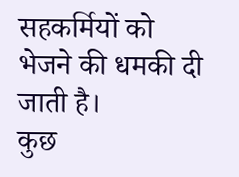सहकर्मियों को भेजने की धमकी दी जाती है।
कुछ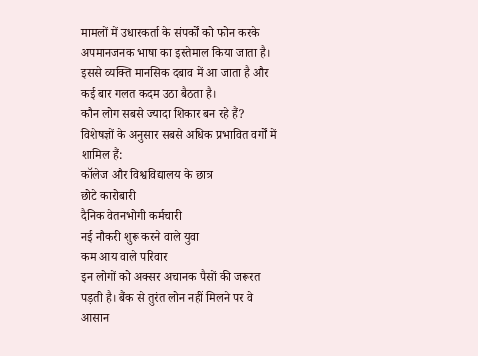मामलों में उधारकर्ता के संपर्कों को फोन करके अपमानजनक भाषा का इस्तेमाल किया जाता है। इससे व्यक्ति मानसिक दबाव में आ जाता है और कई बार गलत कदम उठा बैठता है।
कौन लोग सबसे ज्यादा शिकार बन रहे हैं?
विशेषज्ञों के अनुसार सबसे अधिक प्रभावित वर्गों में शामिल हैं:
कॉलेज और विश्वविद्यालय के छात्र
छोटे कारोबारी
दैनिक वेतनभोगी कर्मचारी
नई नौकरी शुरू करने वाले युवा
कम आय वाले परिवार
इन लोगों को अक्सर अचानक पैसों की जरूरत पड़ती है। बैंक से तुरंत लोन नहीं मिलने पर वे आसान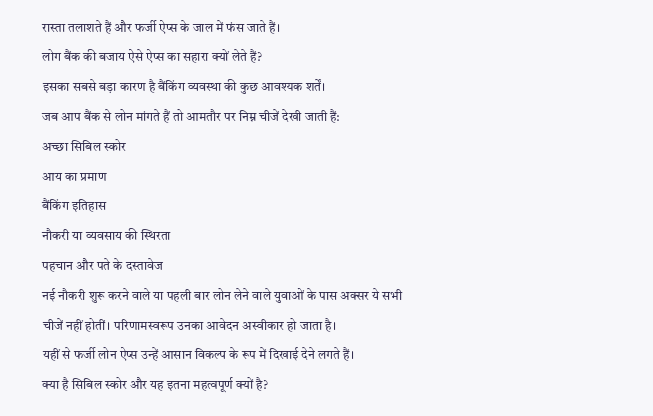रास्ता तलाशते हैं और फर्जी ऐप्स के जाल में फंस जाते हैं।
लोग बैंक की बजाय ऐसे ऐप्स का सहारा क्यों लेते हैं?
इसका सबसे बड़ा कारण है बैंकिंग व्यवस्था की कुछ आवश्यक शर्तें।
जब आप बैंक से लोन मांगते हैं तो आमतौर पर निम्न चीजें देखी जाती हैं:
अच्छा सिबिल स्कोर
आय का प्रमाण
बैंकिंग इतिहास
नौकरी या व्यवसाय की स्थिरता
पहचान और पते के दस्तावेज
नई नौकरी शुरू करने वाले या पहली बार लोन लेने वाले युवाओं के पास अक्सर ये सभी चीजें नहीं होतीं। परिणामस्वरूप उनका आवेदन अस्वीकार हो जाता है।
यहीं से फर्जी लोन ऐप्स उन्हें आसान विकल्प के रूप में दिखाई देने लगते हैं।
क्या है सिबिल स्कोर और यह इतना महत्वपूर्ण क्यों है?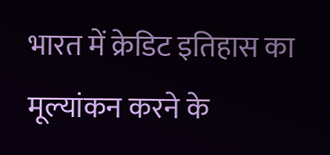भारत में क्रेडिट इतिहास का मूल्यांकन करने के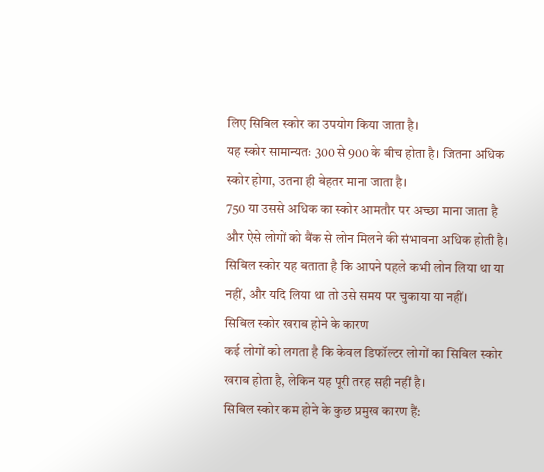लिए सिबिल स्कोर का उपयोग किया जाता है।
यह स्कोर सामान्यतः 300 से 900 के बीच होता है। जितना अधिक स्कोर होगा, उतना ही बेहतर माना जाता है।
750 या उससे अधिक का स्कोर आमतौर पर अच्छा माना जाता है और ऐसे लोगों को बैंक से लोन मिलने की संभावना अधिक होती है।
सिबिल स्कोर यह बताता है कि आपने पहले कभी लोन लिया था या नहीं, और यदि लिया था तो उसे समय पर चुकाया या नहीं।
सिबिल स्कोर खराब होने के कारण
कई लोगों को लगता है कि केवल डिफॉल्टर लोगों का सिबिल स्कोर खराब होता है, लेकिन यह पूरी तरह सही नहीं है।
सिबिल स्कोर कम होने के कुछ प्रमुख कारण हैं: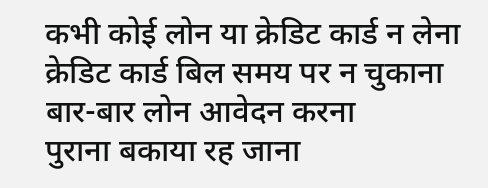कभी कोई लोन या क्रेडिट कार्ड न लेना
क्रेडिट कार्ड बिल समय पर न चुकाना
बार-बार लोन आवेदन करना
पुराना बकाया रह जाना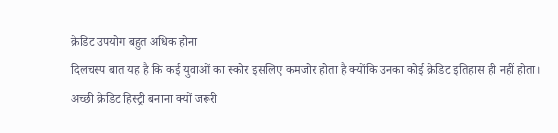क्रेडिट उपयोग बहुत अधिक होना
दिलचस्प बात यह है कि कई युवाओं का स्कोर इसलिए कमजोर होता है क्योंकि उनका कोई क्रेडिट इतिहास ही नहीं होता।
अच्छी क्रेडिट हिस्ट्री बनाना क्यों जरूरी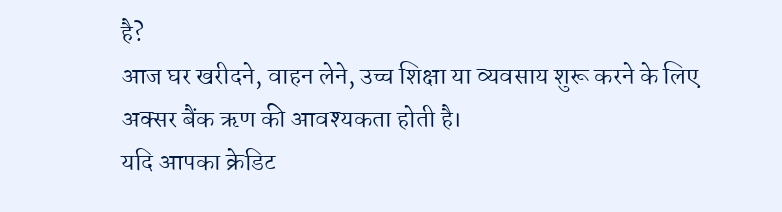है?
आज घर खरीदने, वाहन लेने, उच्च शिक्षा या व्यवसाय शुरू करने के लिए अक्सर बैंक ऋण की आवश्यकता होती है।
यदि आपका क्रेडिट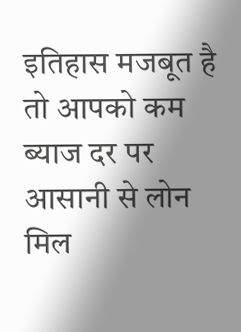इतिहास मजबूत है तो आपको कम ब्याज दर पर आसानी से लोन मिल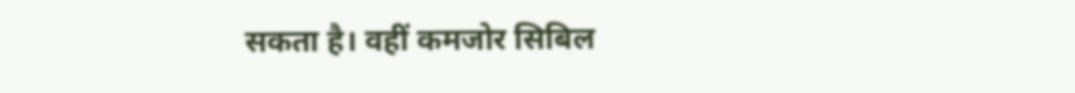सकता है। वहीं कमजोर सिबिल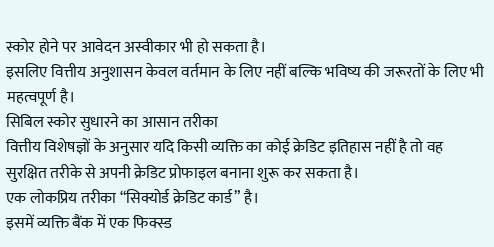स्कोर होने पर आवेदन अस्वीकार भी हो सकता है।
इसलिए वित्तीय अनुशासन केवल वर्तमान के लिए नहीं बल्कि भविष्य की जरूरतों के लिए भी महत्वपूर्ण है।
सिबिल स्कोर सुधारने का आसान तरीका
वित्तीय विशेषज्ञों के अनुसार यदि किसी व्यक्ति का कोई क्रेडिट इतिहास नहीं है तो वह सुरक्षित तरीके से अपनी क्रेडिट प्रोफाइल बनाना शुरू कर सकता है।
एक लोकप्रिय तरीका “सिक्योर्ड क्रेडिट कार्ड” है।
इसमें व्यक्ति बैंक में एक फिक्स्ड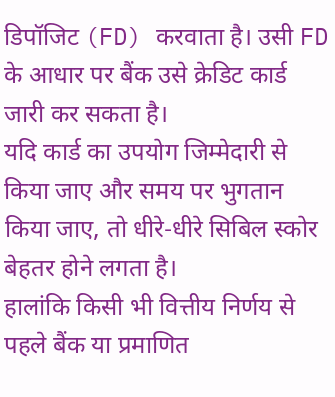डिपॉजिट (FD) करवाता है। उसी FD के आधार पर बैंक उसे क्रेडिट कार्ड जारी कर सकता है।
यदि कार्ड का उपयोग जिम्मेदारी से किया जाए और समय पर भुगतान किया जाए, तो धीरे-धीरे सिबिल स्कोर बेहतर होने लगता है।
हालांकि किसी भी वित्तीय निर्णय से पहले बैंक या प्रमाणित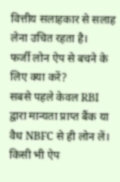वित्तीय सलाहकार से सलाह लेना उचित रहता है।
फर्जी लोन ऐप से बचने के लिए क्या करें?
सबसे पहले केवल RBI द्वारा मान्यता प्राप्त बैंक या वैध NBFC से ही लोन लें।
किसी भी ऐप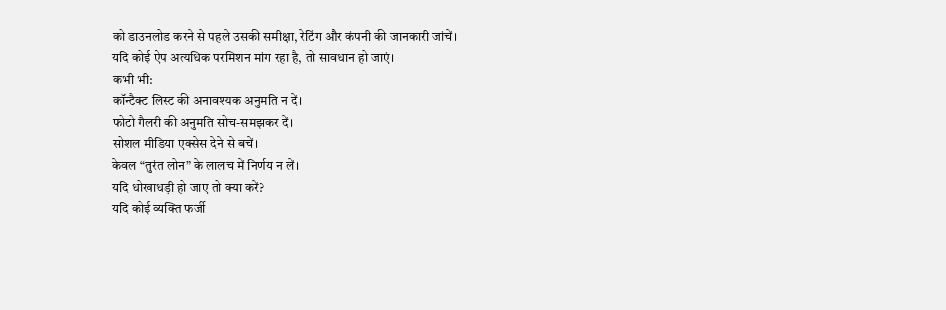को डाउनलोड करने से पहले उसकी समीक्षा, रेटिंग और कंपनी की जानकारी जांचें।
यदि कोई ऐप अत्यधिक परमिशन मांग रहा है, तो सावधान हो जाएं।
कभी भी:
कॉन्टैक्ट लिस्ट की अनावश्यक अनुमति न दें।
फोटो गैलरी की अनुमति सोच-समझकर दें।
सोशल मीडिया एक्सेस देने से बचें।
केवल “तुरंत लोन” के लालच में निर्णय न लें।
यदि धोखाधड़ी हो जाए तो क्या करें?
यदि कोई व्यक्ति फर्जी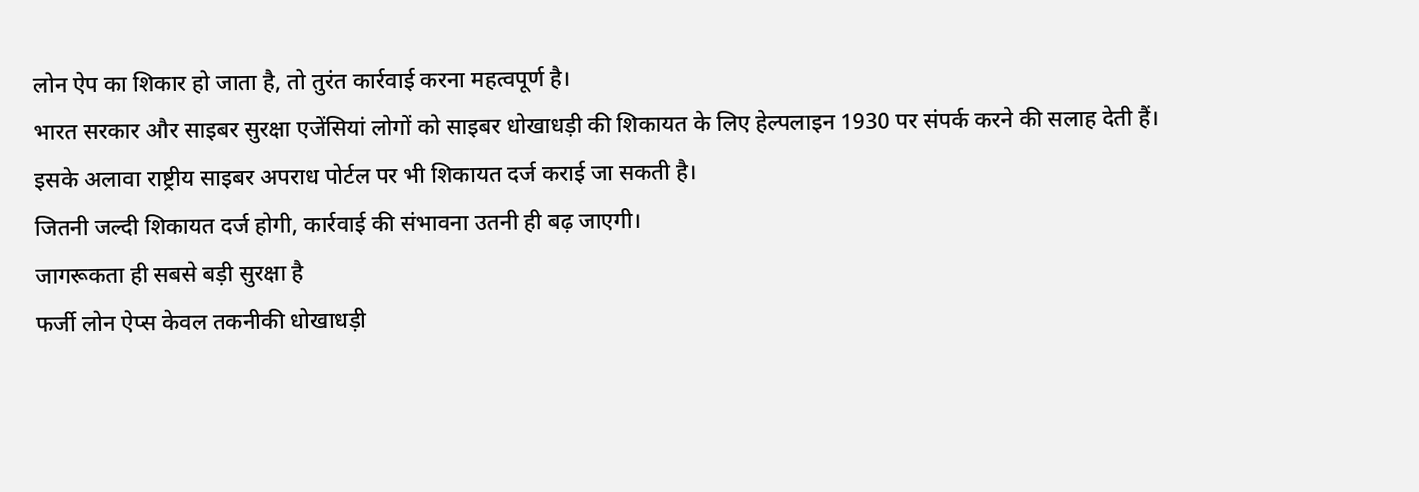लोन ऐप का शिकार हो जाता है, तो तुरंत कार्रवाई करना महत्वपूर्ण है।
भारत सरकार और साइबर सुरक्षा एजेंसियां लोगों को साइबर धोखाधड़ी की शिकायत के लिए हेल्पलाइन 1930 पर संपर्क करने की सलाह देती हैं।
इसके अलावा राष्ट्रीय साइबर अपराध पोर्टल पर भी शिकायत दर्ज कराई जा सकती है।
जितनी जल्दी शिकायत दर्ज होगी, कार्रवाई की संभावना उतनी ही बढ़ जाएगी।
जागरूकता ही सबसे बड़ी सुरक्षा है
फर्जी लोन ऐप्स केवल तकनीकी धोखाधड़ी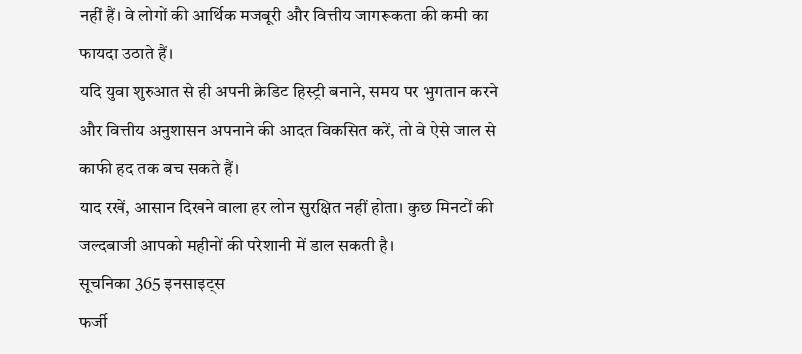नहीं हैं। वे लोगों की आर्थिक मजबूरी और वित्तीय जागरूकता की कमी का फायदा उठाते हैं।
यदि युवा शुरुआत से ही अपनी क्रेडिट हिस्ट्री बनाने, समय पर भुगतान करने और वित्तीय अनुशासन अपनाने की आदत विकसित करें, तो वे ऐसे जाल से काफी हद तक बच सकते हैं।
याद रखें, आसान दिखने वाला हर लोन सुरक्षित नहीं होता। कुछ मिनटों की जल्दबाजी आपको महीनों की परेशानी में डाल सकती है।
सूचनिका 365 इनसाइट्स
फर्जी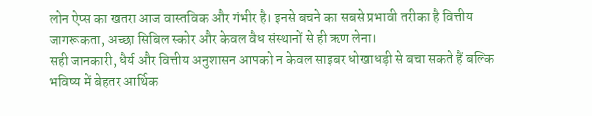लोन ऐप्स का खतरा आज वास्तविक और गंभीर है। इनसे बचने का सबसे प्रभावी तरीका है वित्तीय जागरूकता, अच्छा सिबिल स्कोर और केवल वैध संस्थानों से ही ऋण लेना।
सही जानकारी, धैर्य और वित्तीय अनुशासन आपको न केवल साइबर धोखाधड़ी से बचा सकते हैं बल्कि भविष्य में बेहतर आर्थिक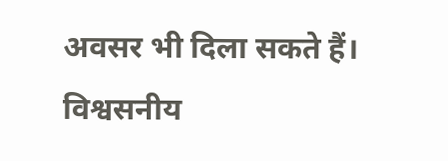अवसर भी दिला सकते हैं।
विश्वसनीय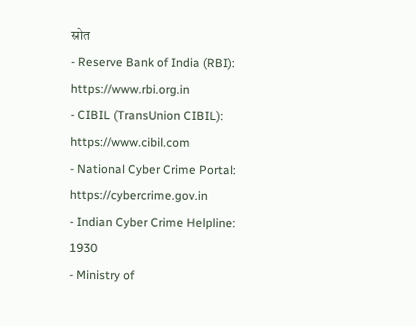स्रोत
- Reserve Bank of India (RBI): https://www.rbi.org.in
- CIBIL (TransUnion CIBIL): https://www.cibil.com
- National Cyber Crime Portal: https://cybercrime.gov.in
- Indian Cyber Crime Helpline: 1930
- Ministry of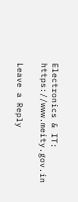Electronics & IT: https://www.meity.gov.in

Leave a Reply